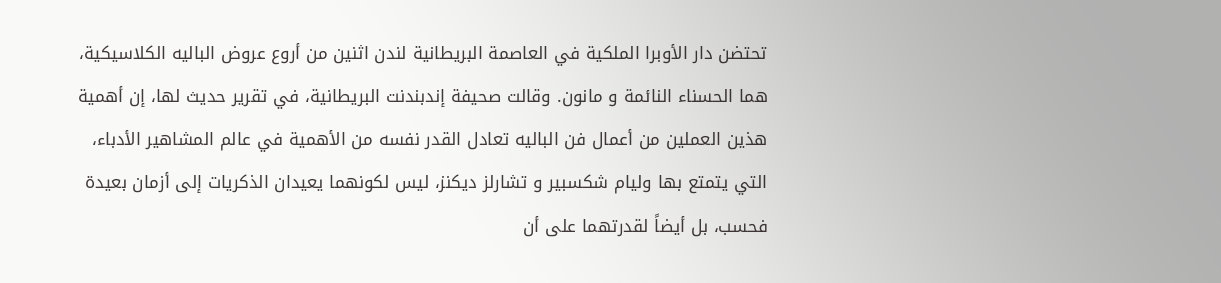تحتضن دار الأوبرا الملكية في العاصمة البريطانية لندن اثنين من أروع عروض الباليه الكلاسيكية، هما الحسناء النائمة و مانون. وقالت صحيفة إندبندنت البريطانية، في تقرير حديث لها، إن أهمية هذين العملين من أعمال فن الباليه تعادل القدر نفسه من الأهمية في عالم المشاهير الأدباء، التي يتمتع بها وليام شكسبير و تشارلز ديكنز، ليس لكونهما يعيدان الذكريات إلى أزمان بعيدة فحسب، بل أيضاً لقدرتهما على أن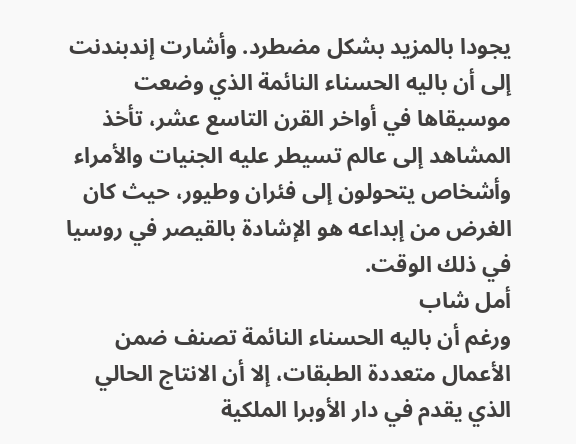يجودا بالمزيد بشكل مضطرد. وأشارت إندبندنت إلى أن باليه الحسناء النائمة الذي وضعت موسيقاها في أواخر القرن التاسع عشر، تأخذ المشاهد إلى عالم تسيطر عليه الجنيات والأمراء وأشخاص يتحولون إلى فئران وطيور، حيث كان الغرض من إبداعه هو الإشادة بالقيصر في روسيا في ذلك الوقت.
أمل شاب
ورغم أن باليه الحسناء النائمة تصنف ضمن الأعمال متعددة الطبقات، إلا أن الانتاج الحالي الذي يقدم في دار الأوبرا الملكية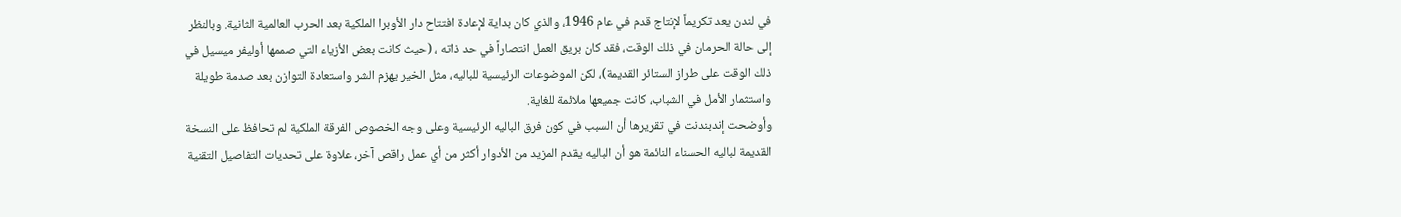في لندن يعد تكريماً لإنتاج قدم في عام 1946، والذي كان بداية لإعادة افتتاح دار الأوبرا الملكية بعد الحرب العالمية الثانية. وبالنظر إلى حالة الحرمان في ذلك الوقت، فقد كان بريق العمل انتصاراً في حد ذاته ، (حيث كانت بعض الأزياء التي صممها أوليفر ميسيل في ذلك الوقت على طراز الستائر القديمة)، لكن الموضوعات الرئيسية للباليه، مثل الخير يهزم الشر واستعادة التوازن بعد صدمة طويلة واستثمار الأمل في الشباب، كانت جميعها ملائمة للغاية.
وأوضحت إندبندنت في تقريرها أن السبب في كون فرق الباليه الرئيسية وعلى وجه الخصوص الفرقة الملكية لم تحافظ على النسخة القديمة لباليه الحسناء النائمة هو أن الباليه يقدم المزيد من الأدوار أكثر من أي عمل راقص آخر، علاوة على تحديات التفاصيل التقنية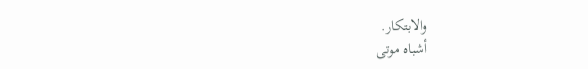والابتكار.
أشباه موتى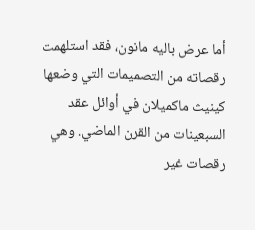أما عرض باليه مانون، فقد استلهمت رقصاته من التصميمات التي وضعها كينيث ماكميلان في أوائل عقد السبعينات من القرن الماضي. وهي رقصات غير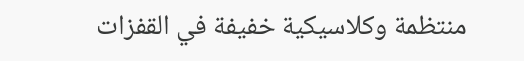منتظمة وكلاسيكية خفيفة في القفزات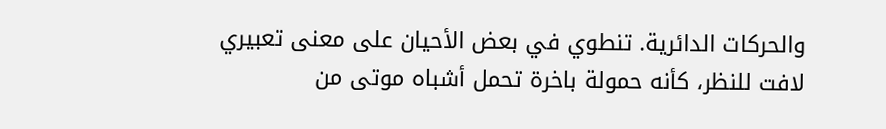والحركات الدائرية. تنطوي في بعض الأحيان على معنى تعبيري لافت للنظر، كأنه حمولة باخرة تحمل أشباه موتى من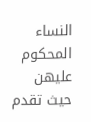النساء المحكوم عليهن حيث تقدم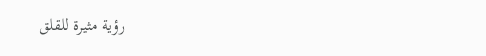رؤية مثيرة للقلق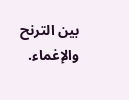بين الترنح والإغماء.